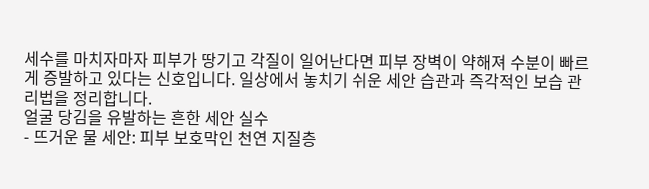세수를 마치자마자 피부가 땅기고 각질이 일어난다면 피부 장벽이 약해져 수분이 빠르게 증발하고 있다는 신호입니다. 일상에서 놓치기 쉬운 세안 습관과 즉각적인 보습 관리법을 정리합니다.
얼굴 당김을 유발하는 흔한 세안 실수
- 뜨거운 물 세안: 피부 보호막인 천연 지질층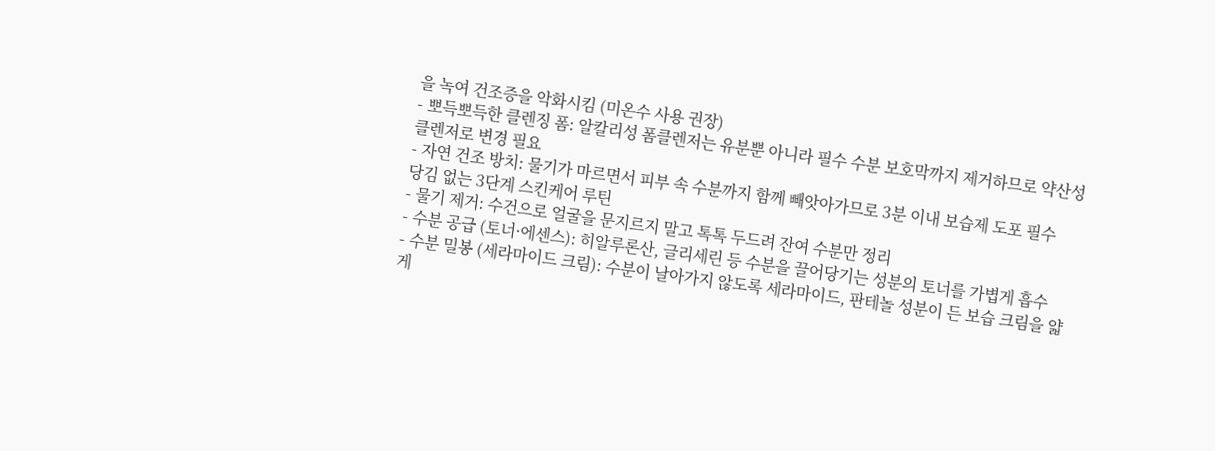을 녹여 건조증을 악화시킴 (미온수 사용 권장)
- 뽀득뽀득한 클렌징 폼: 알칼리성 폼클렌저는 유분뿐 아니라 필수 수분 보호막까지 제거하므로 약산성 클렌저로 변경 필요
- 자연 건조 방치: 물기가 마르면서 피부 속 수분까지 함께 빼앗아가므로 3분 이내 보습제 도포 필수
당김 없는 3단계 스킨케어 루틴
- 물기 제거: 수건으로 얼굴을 문지르지 말고 톡톡 두드려 잔여 수분만 정리
- 수분 공급 (토너·에센스): 히알루론산, 글리세린 등 수분을 끌어당기는 성분의 토너를 가볍게 흡수
- 수분 밀봉 (세라마이드 크림): 수분이 날아가지 않도록 세라마이드, 판테놀 성분이 든 보습 크림을 얇게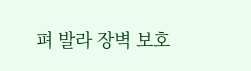펴 발라 장벽 보호